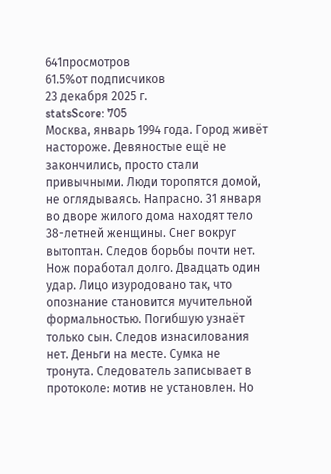641просмотров
61.5%от подписчиков
23 декабря 2025 г.
statsScore: 705
Москва, январь 1994 года. Город живёт настороже. Девяностые ещё не закончились, просто стали привычными. Люди торопятся домой, не оглядываясь. Напрасно. 31 января во дворе жилого дома находят тело 38-летней женщины. Снег вокруг вытоптан. Следов борьбы почти нет. Нож поработал долго. Двадцать один удар. Лицо изуродовано так, что опознание становится мучительной формальностью. Погибшую узнаёт только сын. Следов изнасилования нет. Деньги на месте. Сумка не тронута. Следователь записывает в протоколе: мотив не установлен. Но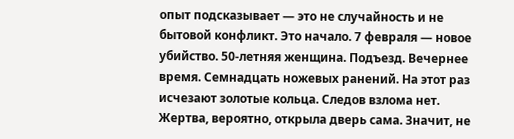опыт подсказывает — это не случайность и не бытовой конфликт. Это начало. 7 февраля — новое убийство. 50-летняя женщина. Подъезд. Вечернее время. Семнадцать ножевых ранений. На этот раз исчезают золотые кольца. Следов взлома нет. Жертва, вероятно, открыла дверь сама. Значит, не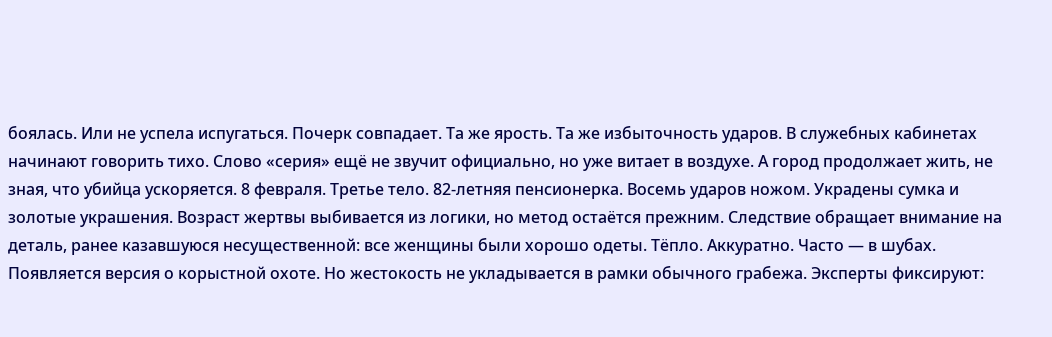боялась. Или не успела испугаться. Почерк совпадает. Та же ярость. Та же избыточность ударов. В служебных кабинетах начинают говорить тихо. Слово «серия» ещё не звучит официально, но уже витает в воздухе. А город продолжает жить, не зная, что убийца ускоряется. 8 февраля. Третье тело. 82-летняя пенсионерка. Восемь ударов ножом. Украдены сумка и золотые украшения. Возраст жертвы выбивается из логики, но метод остаётся прежним. Следствие обращает внимание на деталь, ранее казавшуюся несущественной: все женщины были хорошо одеты. Тёпло. Аккуратно. Часто — в шубах. Появляется версия о корыстной охоте. Но жестокость не укладывается в рамки обычного грабежа. Эксперты фиксируют: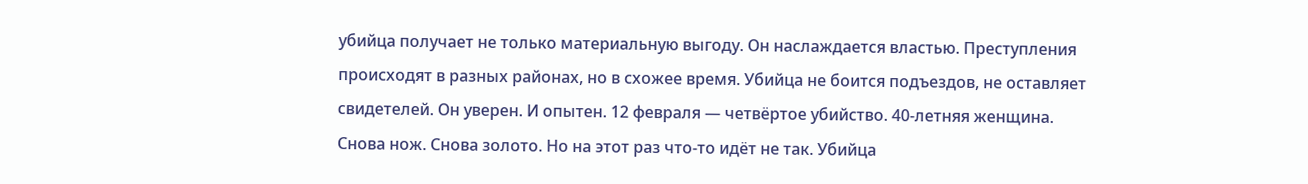убийца получает не только материальную выгоду. Он наслаждается властью. Преступления происходят в разных районах, но в схожее время. Убийца не боится подъездов, не оставляет свидетелей. Он уверен. И опытен. 12 февраля — четвёртое убийство. 40-летняя женщина. Снова нож. Снова золото. Но на этот раз что-то идёт не так. Убийца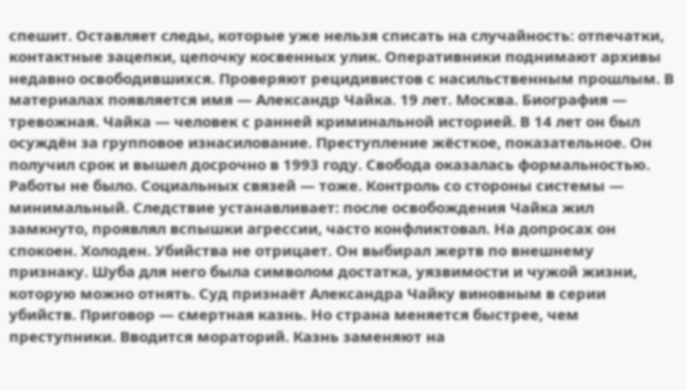спешит. Оставляет следы, которые уже нельзя списать на случайность: отпечатки, контактные зацепки, цепочку косвенных улик. Оперативники поднимают архивы недавно освободившихся. Проверяют рецидивистов с насильственным прошлым. В материалах появляется имя — Александр Чайка. 19 лет. Москва. Биография — тревожная. Чайка — человек с ранней криминальной историей. В 14 лет он был осуждён за групповое изнасилование. Преступление жёсткое, показательное. Он получил срок и вышел досрочно в 1993 году. Свобода оказалась формальностью. Работы не было. Социальных связей — тоже. Контроль со стороны системы — минимальный. Следствие устанавливает: после освобождения Чайка жил замкнуто, проявлял вспышки агрессии, часто конфликтовал. На допросах он спокоен. Холоден. Убийства не отрицает. Он выбирал жертв по внешнему признаку. Шуба для него была символом достатка, уязвимости и чужой жизни, которую можно отнять. Суд признаёт Александра Чайку виновным в серии убийств. Приговор — смертная казнь. Но страна меняется быстрее, чем преступники. Вводится мораторий. Казнь заменяют на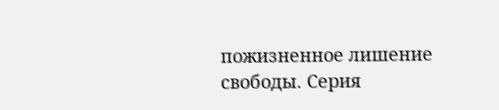пожизненное лишение свободы. Серия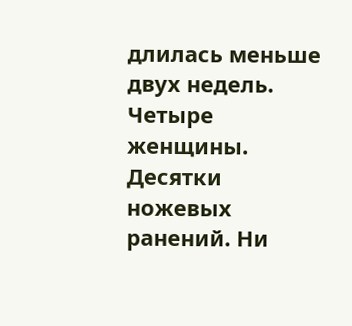длилась меньше двух недель. Четыре женщины. Десятки ножевых ранений. Ни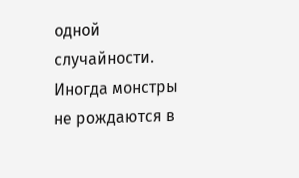одной случайности. Иногда монстры не рождаются в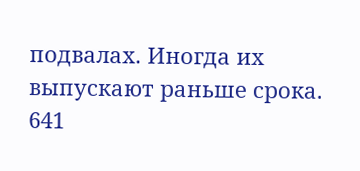подвалах. Иногда их выпускают раньше срока.
641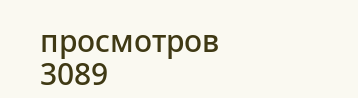просмотров
3089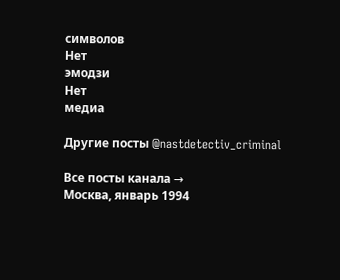символов
Нет
эмодзи
Нет
медиа

Другие посты @nastdetectiv_criminal

Все посты канала →
Москва, январь 1994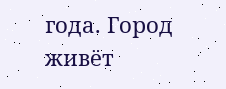года. Город живёт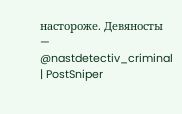настороже. Девяносты — @nastdetectiv_criminal | PostSniper